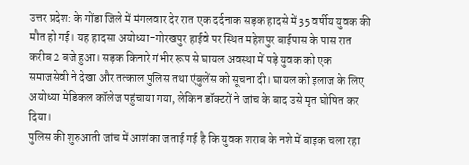उत्तर प्रदेश: के गोंडा जिले में मंगलवार देर रात एक दर्दनाक सड़क हादसे में 35 वर्षीय युवक की मौत हो गई। यह हादसा अयोध्या-गोरखपुर हाईवे पर स्थित महेशपुर बाईपास के पास रात करीब 2 बजे हुआ। सड़क किनारे गंभीर रूप से घायल अवस्था में पड़े युवक को एक समाजसेवी ने देखा और तत्काल पुलिस तथा एंबुलेंस को सूचना दी। घायल को इलाज के लिए अयोध्या मेडिकल कॉलेज पहुंचाया गया, लेकिन डॉक्टरों ने जांच के बाद उसे मृत घोषित कर दिया।
पुलिस की शुरुआती जांच में आशंका जताई गई है कि युवक शराब के नशे में बाइक चला रहा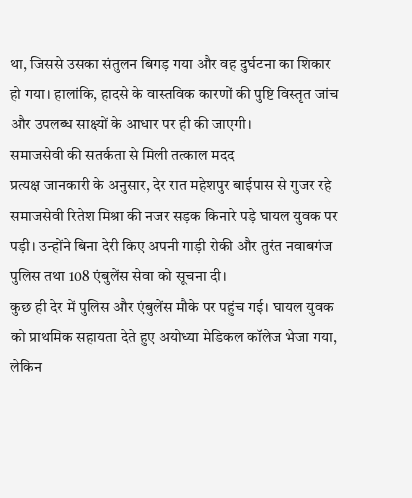था, जिससे उसका संतुलन बिगड़ गया और वह दुर्घटना का शिकार हो गया। हालांकि, हादसे के वास्तविक कारणों की पुष्टि विस्तृत जांच और उपलब्ध साक्ष्यों के आधार पर ही की जाएगी।
समाजसेवी की सतर्कता से मिली तत्काल मदद
प्रत्यक्ष जानकारी के अनुसार, देर रात महेशपुर बाईपास से गुजर रहे समाजसेवी रितेश मिश्रा की नजर सड़क किनारे पड़े घायल युवक पर पड़ी। उन्होंने बिना देरी किए अपनी गाड़ी रोकी और तुरंत नवाबगंज पुलिस तथा 108 एंबुलेंस सेवा को सूचना दी।
कुछ ही देर में पुलिस और एंबुलेंस मौके पर पहुंच गई। घायल युवक को प्राथमिक सहायता देते हुए अयोध्या मेडिकल कॉलेज भेजा गया, लेकिन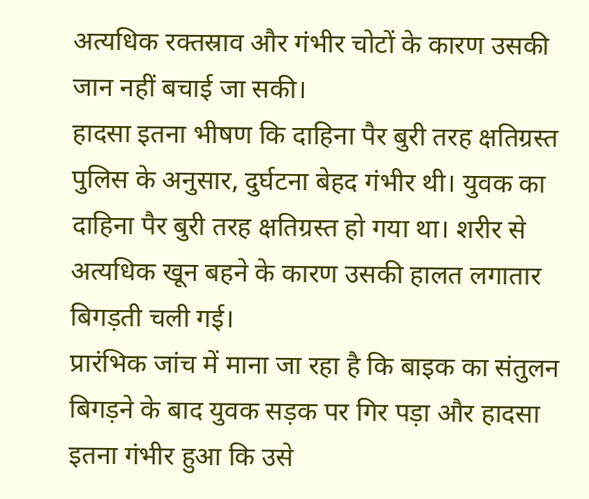अत्यधिक रक्तस्राव और गंभीर चोटों के कारण उसकी जान नहीं बचाई जा सकी।
हादसा इतना भीषण कि दाहिना पैर बुरी तरह क्षतिग्रस्त
पुलिस के अनुसार, दुर्घटना बेहद गंभीर थी। युवक का दाहिना पैर बुरी तरह क्षतिग्रस्त हो गया था। शरीर से अत्यधिक खून बहने के कारण उसकी हालत लगातार बिगड़ती चली गई।
प्रारंभिक जांच में माना जा रहा है कि बाइक का संतुलन बिगड़ने के बाद युवक सड़क पर गिर पड़ा और हादसा इतना गंभीर हुआ कि उसे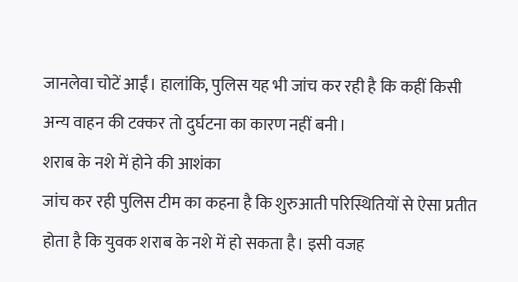जानलेवा चोटें आईं। हालांकि, पुलिस यह भी जांच कर रही है कि कहीं किसी अन्य वाहन की टक्कर तो दुर्घटना का कारण नहीं बनी।
शराब के नशे में होने की आशंका
जांच कर रही पुलिस टीम का कहना है कि शुरुआती परिस्थितियों से ऐसा प्रतीत होता है कि युवक शराब के नशे में हो सकता है। इसी वजह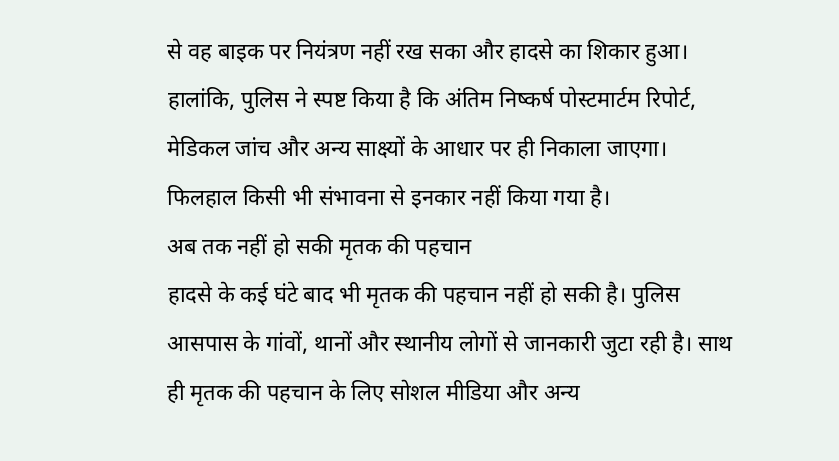से वह बाइक पर नियंत्रण नहीं रख सका और हादसे का शिकार हुआ।
हालांकि, पुलिस ने स्पष्ट किया है कि अंतिम निष्कर्ष पोस्टमार्टम रिपोर्ट, मेडिकल जांच और अन्य साक्ष्यों के आधार पर ही निकाला जाएगा। फिलहाल किसी भी संभावना से इनकार नहीं किया गया है।
अब तक नहीं हो सकी मृतक की पहचान
हादसे के कई घंटे बाद भी मृतक की पहचान नहीं हो सकी है। पुलिस आसपास के गांवों, थानों और स्थानीय लोगों से जानकारी जुटा रही है। साथ ही मृतक की पहचान के लिए सोशल मीडिया और अन्य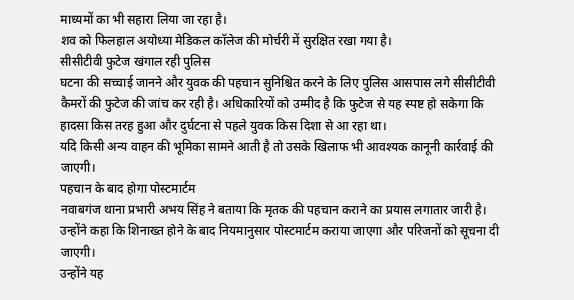माध्यमों का भी सहारा लिया जा रहा है।
शव को फिलहाल अयोध्या मेडिकल कॉलेज की मोर्चरी में सुरक्षित रखा गया है।
सीसीटीवी फुटेज खंगाल रही पुलिस
घटना की सच्चाई जानने और युवक की पहचान सुनिश्चित करने के लिए पुलिस आसपास लगे सीसीटीवी कैमरों की फुटेज की जांच कर रही है। अधिकारियों को उम्मीद है कि फुटेज से यह स्पष्ट हो सकेगा कि हादसा किस तरह हुआ और दुर्घटना से पहले युवक किस दिशा से आ रहा था।
यदि किसी अन्य वाहन की भूमिका सामने आती है तो उसके खिलाफ भी आवश्यक कानूनी कार्रवाई की जाएगी।
पहचान के बाद होगा पोस्टमार्टम
नवाबगंज थाना प्रभारी अभय सिंह ने बताया कि मृतक की पहचान कराने का प्रयास लगातार जारी है। उन्होंने कहा कि शिनाख्त होने के बाद नियमानुसार पोस्टमार्टम कराया जाएगा और परिजनों को सूचना दी जाएगी।
उन्होंने यह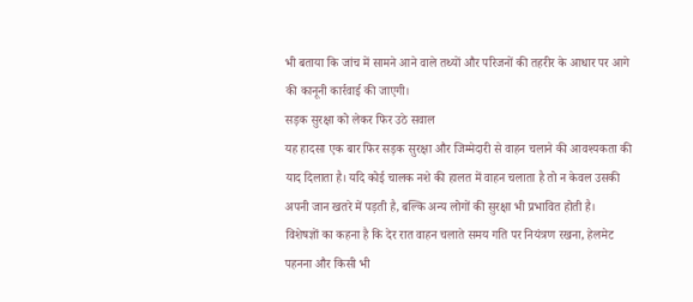भी बताया कि जांच में सामने आने वाले तथ्यों और परिजनों की तहरीर के आधार पर आगे की कानूनी कार्रवाई की जाएगी।
सड़क सुरक्षा को लेकर फिर उठे सवाल
यह हादसा एक बार फिर सड़क सुरक्षा और जिम्मेदारी से वाहन चलाने की आवश्यकता की याद दिलाता है। यदि कोई चालक नशे की हालत में वाहन चलाता है तो न केवल उसकी अपनी जान खतरे में पड़ती है, बल्कि अन्य लोगों की सुरक्षा भी प्रभावित होती है।
विशेषज्ञों का कहना है कि देर रात वाहन चलाते समय गति पर नियंत्रण रखना, हेलमेट पहनना और किसी भी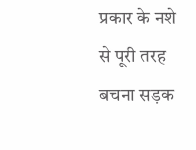प्रकार के नशे से पूरी तरह बचना सड़क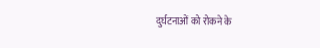दुर्घटनाओं को रोकने के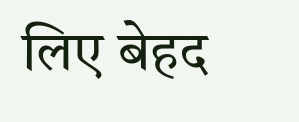लिए बेहद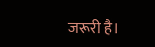जरूरी है।